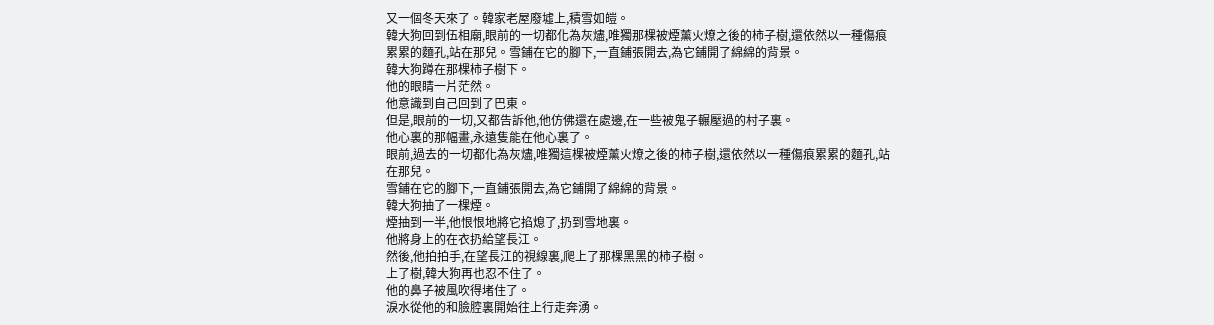又一個冬天來了。韓家老屋廢墟上,積雪如皚。
韓大狗回到伍相廟,眼前的一切都化為灰燼,唯獨那棵被煙薰火燎之後的柿子樹,還依然以一種傷痕累累的麵孔,站在那兒。雪鋪在它的腳下,一直鋪張開去,為它鋪開了綿綿的背景。
韓大狗蹲在那棵柿子樹下。
他的眼睛一片茫然。
他意識到自己回到了巴東。
但是,眼前的一切,又都告訴他,他仿佛還在處邊,在一些被鬼子輾壓過的村子裏。
他心裏的那幅畫,永遠隻能在他心裏了。
眼前,過去的一切都化為灰燼,唯獨這棵被煙薰火燎之後的柿子樹,還依然以一種傷痕累累的麵孔,站在那兒。
雪鋪在它的腳下,一直鋪張開去,為它鋪開了綿綿的背景。
韓大狗抽了一棵煙。
煙抽到一半,他恨恨地將它掐熄了,扔到雪地裏。
他將身上的在衣扔給望長江。
然後,他拍拍手,在望長江的視線裏,爬上了那棵黑黑的柿子樹。
上了樹,韓大狗再也忍不住了。
他的鼻子被風吹得堵住了。
淚水從他的和臉腔裏開始往上行走奔湧。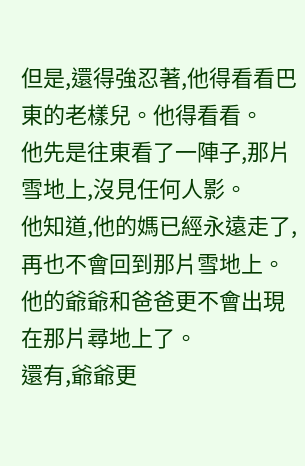但是,還得強忍著,他得看看巴東的老樣兒。他得看看。
他先是往東看了一陣子,那片雪地上,沒見任何人影。
他知道,他的媽已經永遠走了,再也不會回到那片雪地上。
他的爺爺和爸爸更不會出現在那片尋地上了。
還有,爺爺更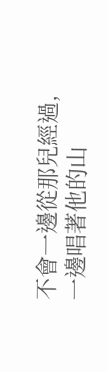不會一邊從那兒經過,一邊唱著他的山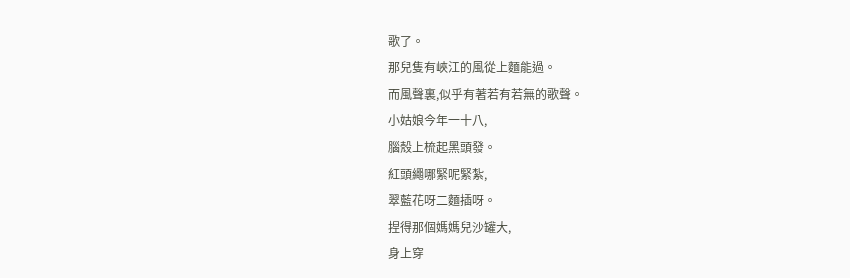歌了。
那兒隻有峽江的風從上麵能過。
而風聲裏,似乎有著若有若無的歌聲。
小姑娘今年一十八,
腦殼上梳起黑頭發。
紅頭繩哪緊呢緊紮,
翠藍花呀二麵插呀。
捏得那個媽媽兒沙罐大,
身上穿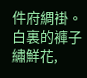件府綢褂。
白裏的褲子繡鮮花,